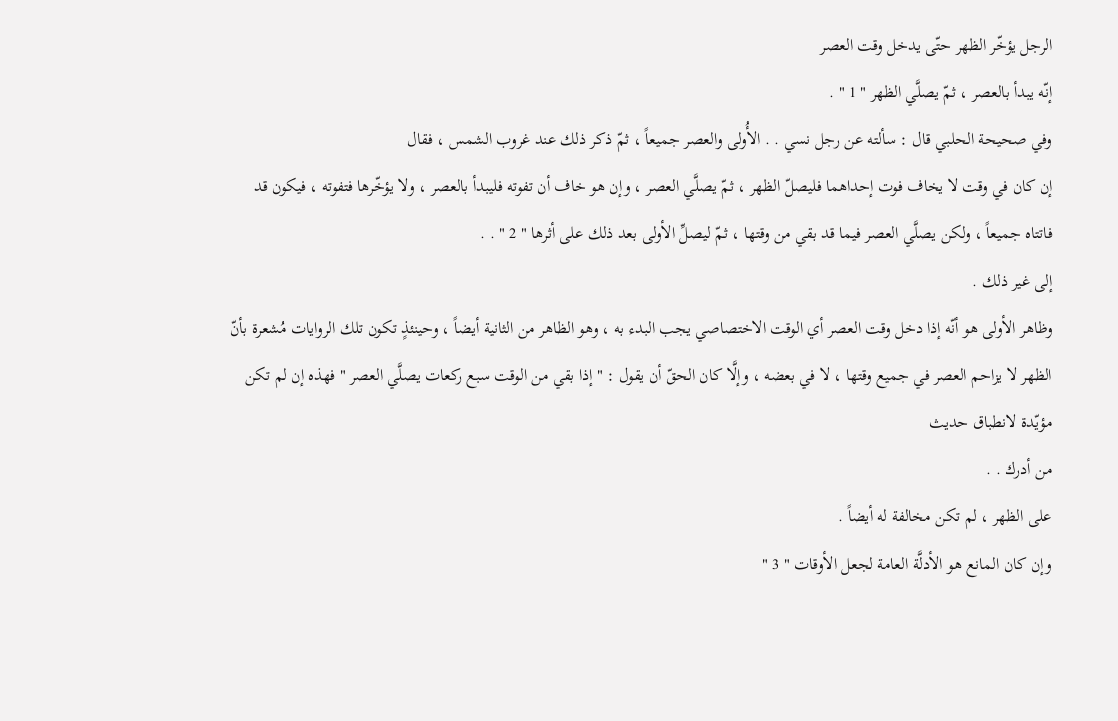الرجل يؤخّر الظهر حتّى يدخل وقت العصر
إنّه يبدأ بالعصر ، ثمّ يصلَّي الظهر " 1 " .
وفي صحيحة الحلبي قال : سألته عن رجل نسي . . الأُولى والعصر جميعاً ، ثمّ ذكر ذلك عند غروب الشمس ، فقال
إن كان في وقت لا يخاف فوت إحداهما فليصلّ الظهر ، ثمّ يصلَّي العصر ، وإن هو خاف أن تفوته فليبدأ بالعصر ، ولا يؤخّرها فتفوته ، فيكون قد فاتتاه جميعاً ، ولكن يصلَّي العصر فيما قد بقي من وقتها ، ثمّ ليصلِّ الأولى بعد ذلك على أثرها " 2 " . .
إلى غير ذلك .
وظاهر الأولى هو أنّه إذا دخل وقت العصر أي الوقت الاختصاصي يجب البدء به ، وهو الظاهر من الثانية أيضاً ، وحينئذٍ تكون تلك الروايات مُشعرة بأنّ الظهر لا يزاحم العصر في جميع وقتها ، لا في بعضه ، وإلَّا كان الحقّ أن يقول : " إذا بقي من الوقت سبع ركعات يصلَّي العصر " فهذه إن لم تكن مؤيّدة لانطباق حديث
من أدرك . .
على الظهر ، لم تكن مخالفة له أيضاً .
وإن كان المانع هو الأدلَّة العامة لجعل الأوقات " 3 "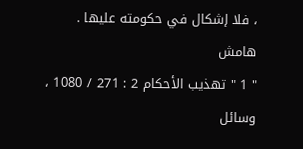، فلا إشكال في حكومته عليها .
هامش
" 1 " تهذيب الأحكام 2 : 271 / 1080 ، وسائل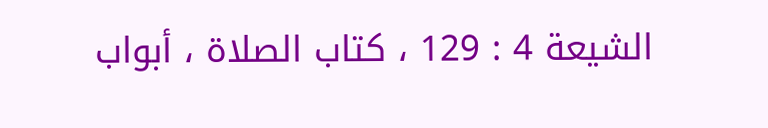الشيعة 4 : 129 ، كتاب الصلاة ، أبواب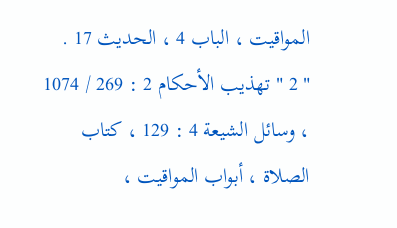المواقيت ، الباب 4 ، الحديث 17 .
" 2 " تهذيب الأحكام 2 : 269 / 1074 ، وسائل الشيعة 4 : 129 ، كتاب الصلاة ، أبواب المواقيت ،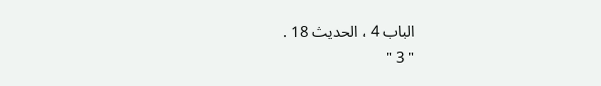الباب 4 ، الحديث 18 .
" 3 "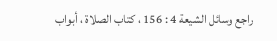راجع وسائل الشيعة 4 : 156 ، كتاب الصلاة ، أبواب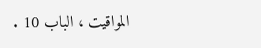المواقيت ، الباب 10 .